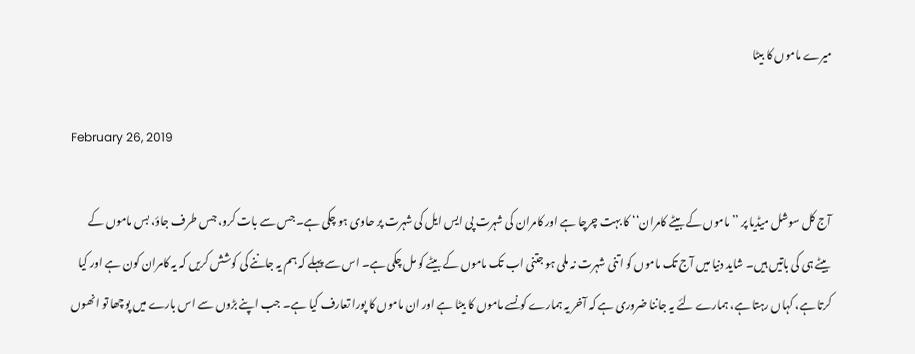میرے ماموں کا بیٹا

February 26, 2019

آج کل سوشل میڈیا پر ’’ماموں کے بیٹے کامران‘‘ کا بہت چرچا ہے اور کامران کی شہرت پی ایس ایل کی شہرت پر حاوی ہو چکی ہے۔ جس سے بات کرو، جس طرف جاؤ، بس ماموں کے بیٹے ہی کی باتیں ہیں۔ شاید دنیا میں آج تک ماموں کو اتنی شہرت نہ ملی ہو جتنی اب تک ماموں کے بیٹے کو مل چکی ہے۔ اس سے پہلے کہ ہم یہ جاننے کی کوشش کریں کہ یہ کامران کون ہے اور کیا کرتا ہے، کہاں رہتا ہے، ہمارے لئے یہ جاننا ضروری ہے کہ آخر یہ ہمارے کونسے ماموں کا بیٹا ہے اور ان ماموں کا پورا تعارف کیا ہے۔ جب اپنے بڑوں سے اس بارے میں پوچھا تو انھوں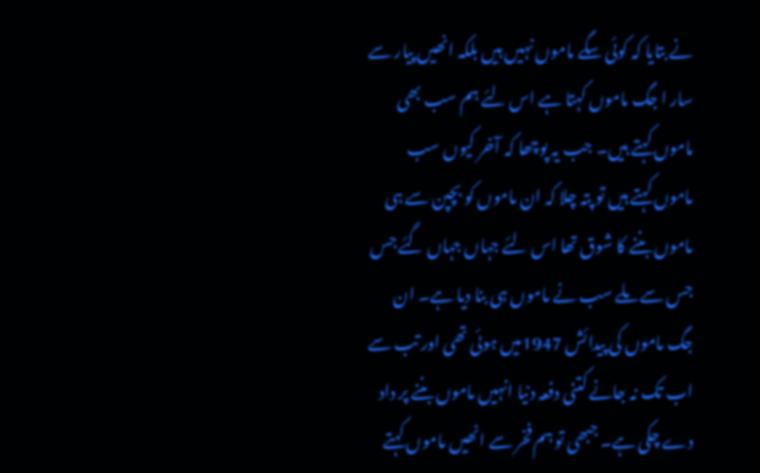نے بتایا کہ کوئی سگے ماموں نہیں ہیں بلکہ انھیں پیار سے سار ا جگ ماموں کہتا ہے اس لئے ہم سب بھی ماموں کہتے ہیں۔ جب یہ پوچھا کہ آخر کیوں سب ماموں کہتے ہیں تو پتہ چلا کہ ان ماموں کو بچپن سے ہی ماموں بننے کا شوق تھا اس لئے جہاں جہاں گئے جس جس سے ملے سب نے ماموں ہی بنا دیا ہے۔ ان جگ ماموں کی پیدائش 1947میں ہوئی تھی اور تب سے اب تک نہ جانے کتنی دفعہ دنیا انہیں ماموں بننے پر داد دے چکی ہے۔ جبھی تو ہم فخر سے انھیں ماموں کہتے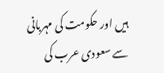ہیں اور حکومت کی مہربانی سے سعودی عرب کی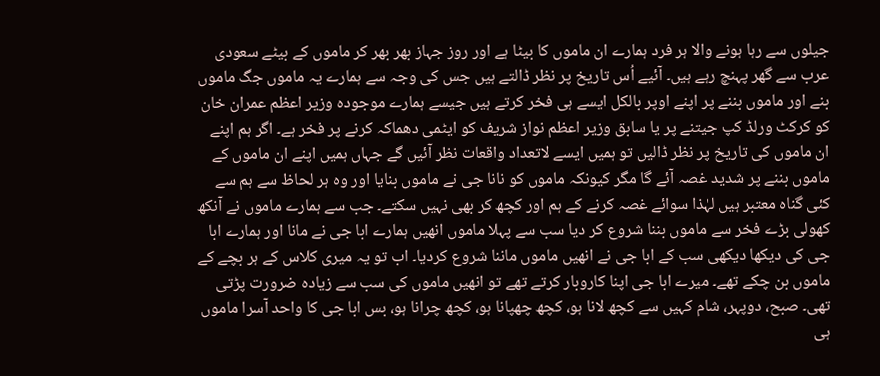جیلوں سے رہا ہونے والا ہر فرد ہمارے ان ماموں کا بیٹا ہے اور روز جہاز بھر بھر کر ماموں کے بیٹے سعودی عرب سے گھر پہنچ رہے ہیں۔ آئیے اُس تاریخ پر نظر ڈالتے ہیں جس کی وجہ سے ہمارے یہ ماموں جگ ماموں بنے اور ماموں بننے پر اپنے اوپر بالکل ایسے ہی فخر کرتے ہیں جیسے ہمارے موجودہ وزیر اعظم عمران خان کو کرکٹ ورلڈ کپ جیتنے پر یا سابق وزیر اعظم نواز شریف کو ایٹمی دھماکہ کرنے پر فخر ہے۔ اگر ہم اپنے ان ماموں کی تاریخ پر نظر ڈالیں تو ہمیں ایسے لاتعداد واقعات نظر آئیں گے جہاں ہمیں اپنے ان ماموں کے ماموں بننے پر شدید غصہ آئے گا مگر کیونکہ ماموں کو نانا جی نے ماموں بنایا اور وہ ہر لحاظ سے ہم سے کئی گناہ معتبر ہیں لہٰذا سوائے غصہ کرنے کے ہم اور کچھ کر بھی نہیں سکتے۔ جب سے ہمارے ماموں نے آنکھ کھولی بڑے فخر سے ماموں بننا شروع کر دیا سب سے پہلا ماموں انھیں ہمارے ابا جی نے مانا اور ہمارے ابا جی کی دیکھا دیکھی سب کے ابا جی نے انھیں ماموں ماننا شروع کردیا۔ اب تو یہ میری کلاس کے ہر بچے کے ماموں بن چکے تھے۔ میرے ابا جی اپنا کاروبار کرتے تھے تو انھیں ماموں کی سب سے زیادہ ضرورت پڑتی تھی۔ صبح، دوپہر، شام کہیں سے کچھ لانا ہو، کچھ چھپانا ہو، کچھ چرانا ہو، بس ابا جی کا واحد آسرا ماموں ہی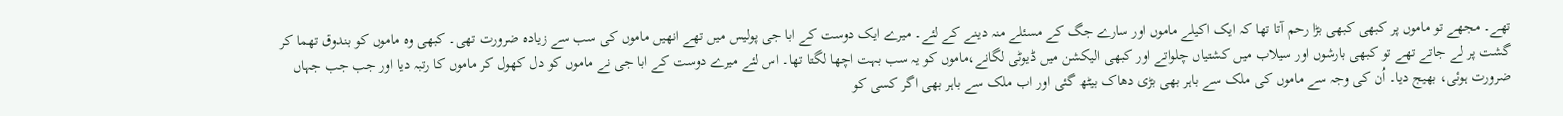تھے۔ مجھے تو ماموں پر کبھی کبھی بڑا رحم آتا تھا کہ ایک اکیلے ماموں اور سارے جگ کے مسئلے منہ دینے کے لئے۔ میرے ایک دوست کے ابا جی پولیس میں تھے انھیں ماموں کی سب سے زیادہ ضرورت تھی۔ کبھی وہ ماموں کو بندوق تھما کر گشت پر لے جاتے تھے تو کبھی بارشوں اور سیلاب میں کشتیاں چلواتے اور کبھی الیکشن میں ڈیوٹی لگانے،ماموں کو یہ سب بہت اچھا لگتا تھا۔ اس لئے میرے دوست کے ابا جی نے ماموں کو دل کھول کر ماموں کا رتبہ دیا اور جب جب جہاں ضرورت ہوئی، بھیج دیا۔ اُن کی وجہ سے ماموں کی ملک سے باہر بھی بڑی دھاک بیٹھ گئی اور اب ملک سے باہر بھی اگر کسی کو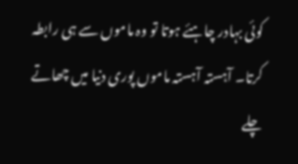کوئی بہادر چاہئے ہوتا تو وہ ماموں سے ہی رابطہ کرتا۔ آہستہ آہستہ ماموں پوری دنیا میں چھاتے چلے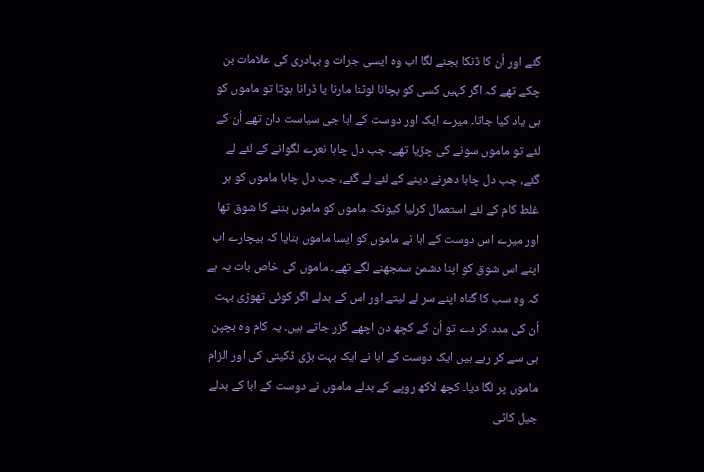گئے اور اُن کا ڈنکا بجنے لگا اب وہ ایسی جرات و بہادری کی علامات بن چکے تھے کہ اگر کہیں کسی کو بچانا لوٹنا مارنا یا ڈرانا ہوتا تو ماموں کو ہی یاد کیا جاتا۔ میرے ایک اور دوست کے ابا جی سیاست دان تھے اُن کے لئے تو ماموں سونے کی چڑیا تھے۔ جب دل چاہا نعرے لگوانے کے لئے لے گئے، جب دل چاہا دھرنے دینے کے لئے لے گئے، جب دل چاہا ماموں کو ہر غلط کام کے لئے استعمال کرلیا کیونکہ ماموں کو ماموں بننے کا شوق تھا اور میرے اس دوست کے ابا نے ماموں کو ایسا ماموں بنایا کہ بیچارے اب اپنے اس شوق کو اپنا دشمن سمجھنے لگے تھے۔ ماموں کی خاص بات یہ ہے کہ وہ سب کا گناہ اپنے سر لے لیتے اور اس کے بدلے اگر کوئی تھوڑی بہت اُن کی مدد کر دے تو اُن کے کچھ دن اچھے گزر جاتے ہیں۔ یہ کام وہ بچپن ہی سے کر رہے ہیں ایک دوست کے ابا نے ایک بہت بڑی ڈکیتی کی اور الزام ماموں پر لگا دیا۔ کچھ لاکھ روپے کے بدلے ماموں نے دوست کے ابا کے بدلے جیل کاٹی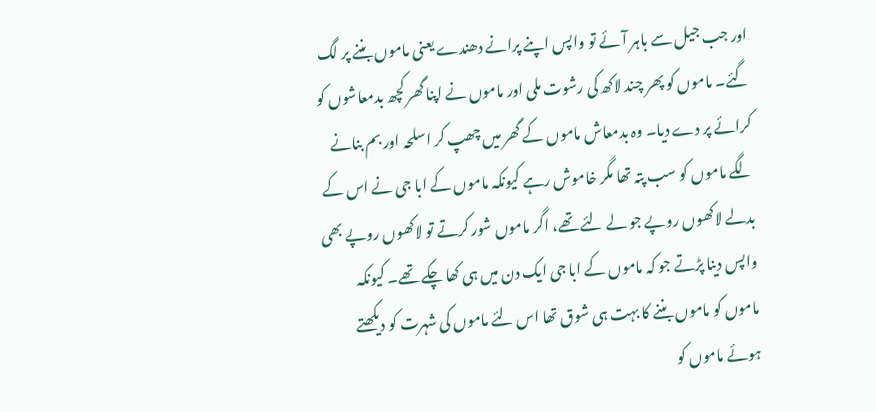اور جب جیل سے باہر آئے تو واپس اپنے پرانے دھندے یعنی ماموں بننے پر لگ گئے۔ ماموں کو پھر چند لاکھ کی رشوت ملی اور ماموں نے اپنا گھر کچھ بدمعاشوں کو کرائے پر دے دیا۔ وہ بدمعاش ماموں کے گھر میں چھپ کر اسلحہ اور بم بنانے لگے ماموں کو سب پتہ تھا مگر خاموش رہے کیونکہ ماموں کے ابا جی نے اس کے بدلے لاکھوں روپے جو لے لئے تھے، اگر ماموں شور کرتے تو لاکھوں روپے بھی واپس دینا پڑتے جو کہ ماموں کے ابا جی ایک دن میں ہی کھا چکے تھے۔ کیونکہ ماموں کو ماموں بننے کا بہت ہی شوق تھا اس لئے ماموں کی شہرت کو دیکھتے ہوئے ماموں کو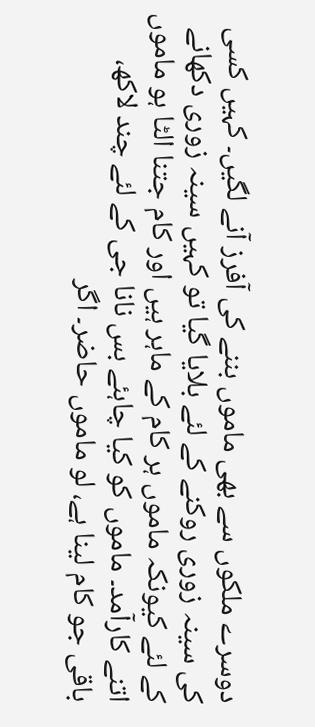دوسرے ملکوں سے بھی ماموں بننے کی آفرز آنے لگیں۔ کہیں کسی کی سینہ زوری روکنے کے لئے بلایا گیا تو کہیں سینہ زوری دکھانے کے لئے کیونکہ ماموں ہر کام کے ماہر ہیں اور کام جتنا الٹا ہو ماموں اتنے کارآمد۔ ماموں کو کیا چاہئے بس نانا جی کے لئے چند لاکھ، باقی جو کام لینا ہے، لو ماموں حاضر۔ اگر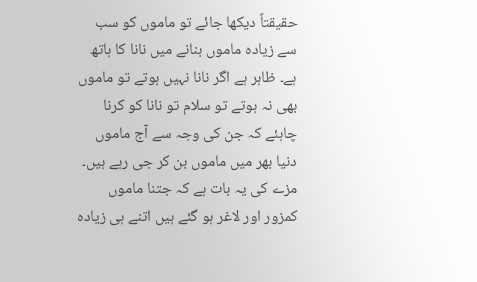حقیقتاً دیکھا جائے تو ماموں کو سب سے زیادہ ماموں بنانے میں نانا کا ہاتھ ہے۔ ظاہر ہے اگر نانا نہیں ہوتے تو ماموں بھی نہ ہوتے تو سلام تو نانا کو کرنا چاہئے کہ جن کی وجہ سے آج ماموں دنیا بھر میں ماموں بن کر جی رہے ہیں۔ مزے کی یہ بات ہے کہ جتنا ماموں کمزور اور لاغر ہو گئے ہیں اتنے ہی زیادہ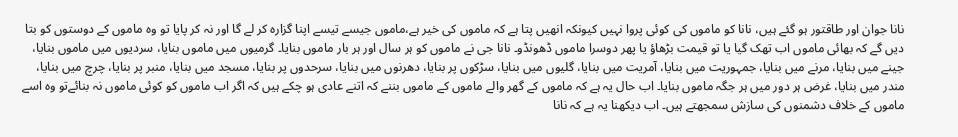نانا جوان اور طاقتور ہو گئے ہیں، نانا کو ماموں کی کوئی پروا نہیں کیونکہ انھیں پتا ہے کہ ماموں کی خیر ہے،ماموں جیسے تیسے اپنا گزارہ کر لے گا اور نہ کر پایا تو وہ ماموں کے دوستوں کو بتا دیں گے کہ بھائی ماموں اب تھک گیا یا تو قیمت بڑھاؤ یا پھر دوسرا ماموں ڈھونڈو۔ نانا جی نے ماموں کو ہر سال اور ہر بار ماموں بنایا۔ گرمیوں میں ماموں بنایا، سردیوں میں ماموں بنایا، جینے میں بنایا، مرنے میں بنایا، جمہوریت میں بنایا، آمریت میں بنایا، گلیوں میں بنایا، سڑکوں پر بنایا، دھرنوں میں بنایا، سرحدوں پر بنایا، مسجد میں بنایا، منبر پر بنایا، چرچ میں بنایا، مندر میں بنایا، غرض ہر دور میں ہر جگہ ماموں بنایا۔ اب حال یہ ہے کہ ماموں کے گھر والے ماموں کے ماموں بننے کہ اتنے عادی ہو چکے ہیں کہ اگر اب ماموں کو کوئی ماموں نہ بنائےتو وہ اسے ماموں کے خلاف دشمنوں کی سازش سمجھتے ہیں۔ اب دیکھنا یہ ہے کہ نانا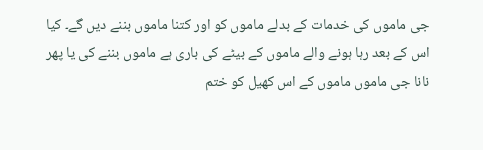جی ماموں کی خدمات کے بدلے ماموں کو اور کتنا ماموں بننے دیں گے۔ کیا اس کے بعد رہا ہونے والے ماموں کے بیٹے کی باری ہے ماموں بننے کی یا پھر نانا جی ماموں ماموں کے اس کھیل کو ختم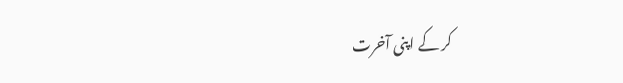کر کے اپنی آخرت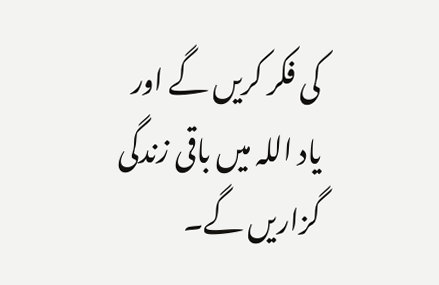کی فکر کریں گے اور یاد اللہ میں باقی زندگی گزاریں گے۔